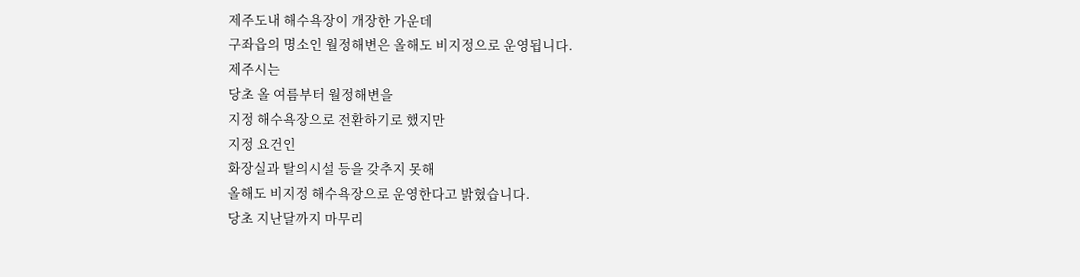제주도내 해수욕장이 개장한 가운데
구좌읍의 명소인 월정해변은 올해도 비지정으로 운영됩니다.
제주시는
당초 올 여름부터 월정해변을
지정 해수욕장으로 전환하기로 했지만
지정 요건인
화장실과 탈의시설 등을 갖추지 못해
올해도 비지정 해수욕장으로 운영한다고 밝혔습니다.
당초 지난달까지 마무리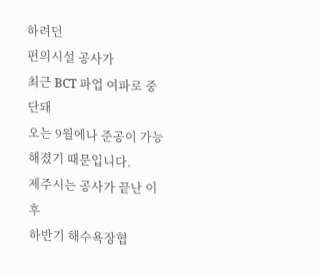하려던
편의시설 공사가
최근 BCT 파업 여파로 중단돼
오는 9월에나 준공이 가능해졌기 때문입니다.
제주시는 공사가 끝난 이후
하반기 해수욕장협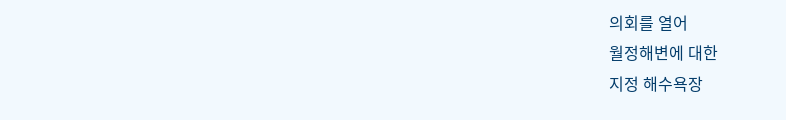의회를 열어
월정해변에 대한
지정 해수욕장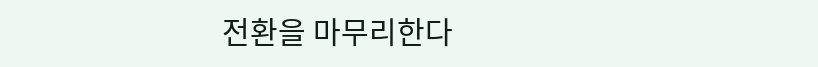전환을 마무리한다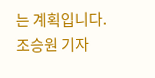는 계획입니다.
조승원 기자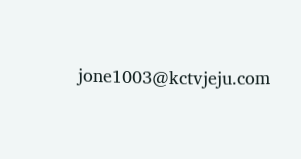jone1003@kctvjeju.com